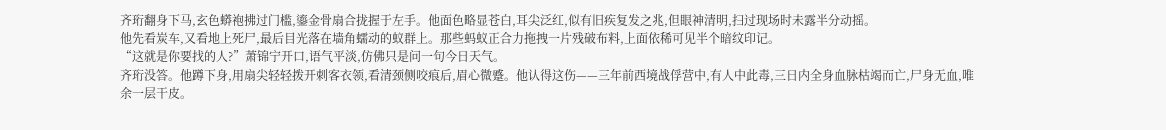齐珩翻身下马,玄色蟒袍拂过门槛,鎏金骨扇合拢握于左手。他面色略显苍白,耳尖泛红,似有旧疾复发之兆,但眼神清明,扫过现场时未露半分动摇。
他先看炭车,又看地上死尸,最后目光落在墙角蠕动的蚁群上。那些蚂蚁正合力拖拽一片残破布料,上面依稀可见半个暗纹印记。
“这就是你要找的人?”萧锦宁开口,语气平淡,仿佛只是问一句今日天气。
齐珩没答。他蹲下身,用扇尖轻轻拨开刺客衣领,看清颈侧咬痕后,眉心微蹙。他认得这伤——三年前西境战俘营中,有人中此毒,三日内全身血脉枯竭而亡,尸身无血,唯余一层干皮。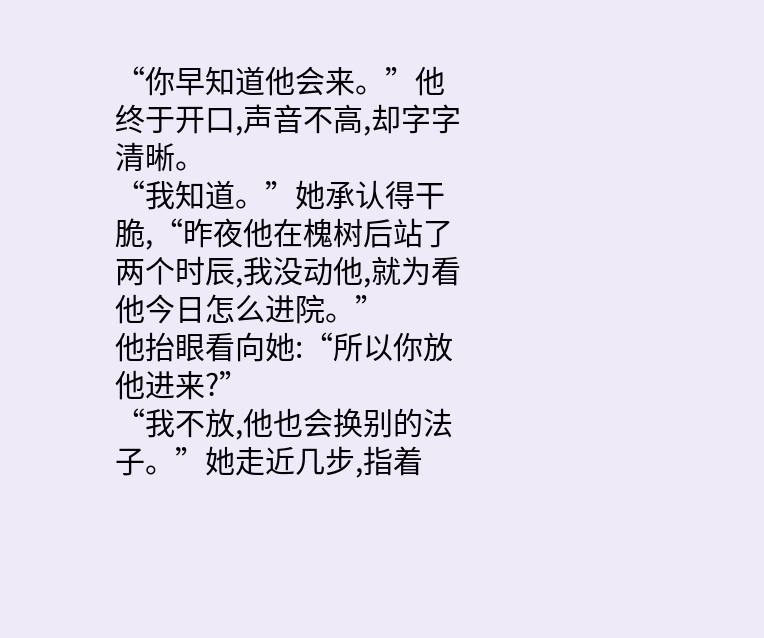“你早知道他会来。”他终于开口,声音不高,却字字清晰。
“我知道。”她承认得干脆,“昨夜他在槐树后站了两个时辰,我没动他,就为看他今日怎么进院。”
他抬眼看向她:“所以你放他进来?”
“我不放,他也会换别的法子。”她走近几步,指着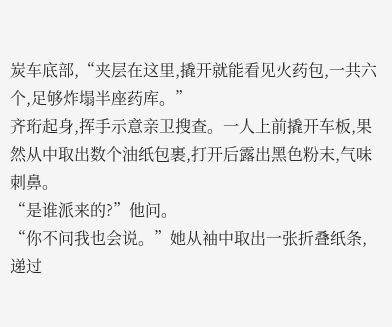炭车底部,“夹层在这里,撬开就能看见火药包,一共六个,足够炸塌半座药库。”
齐珩起身,挥手示意亲卫搜查。一人上前撬开车板,果然从中取出数个油纸包裹,打开后露出黑色粉末,气味刺鼻。
“是谁派来的?”他问。
“你不问我也会说。”她从袖中取出一张折叠纸条,递过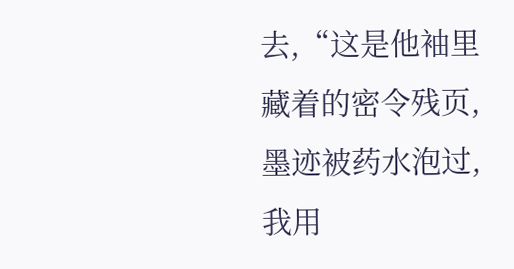去,“这是他袖里藏着的密令残页,墨迹被药水泡过,我用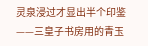灵泉浸过才显出半个印鉴——三皇子书房用的青玉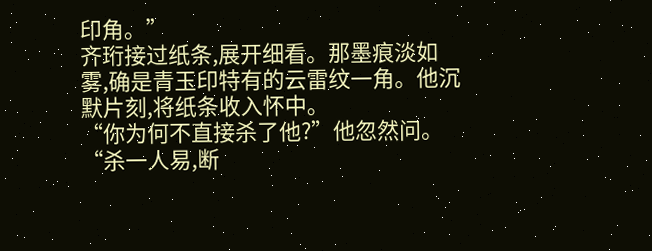印角。”
齐珩接过纸条,展开细看。那墨痕淡如雾,确是青玉印特有的云雷纹一角。他沉默片刻,将纸条收入怀中。
“你为何不直接杀了他?”他忽然问。
“杀一人易,断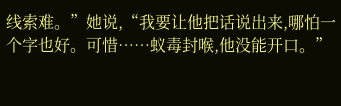线索难。”她说,“我要让他把话说出来,哪怕一个字也好。可惜……蚁毒封喉,他没能开口。”